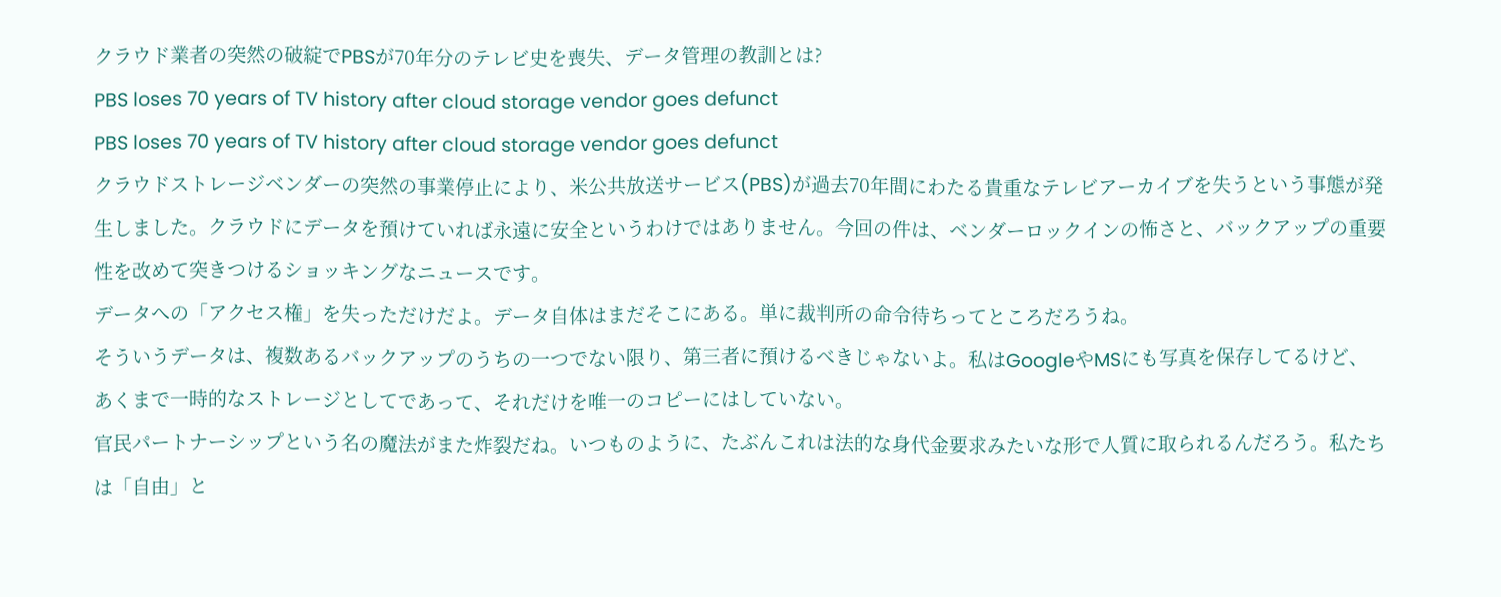クラウド業者の突然の破綻でPBSが70年分のテレビ史を喪失、データ管理の教訓とは?
PBS loses 70 years of TV history after cloud storage vendor goes defunct
PBS loses 70 years of TV history after cloud storage vendor goes defunct
クラウドストレージベンダーの突然の事業停止により、米公共放送サービス(PBS)が過去70年間にわたる貴重なテレビアーカイブを失うという事態が発生しました。クラウドにデータを預けていれば永遠に安全というわけではありません。今回の件は、ベンダーロックインの怖さと、バックアップの重要性を改めて突きつけるショッキングなニュースです。
データへの「アクセス権」を失っただけだよ。データ自体はまだそこにある。単に裁判所の命令待ちってところだろうね。
そういうデータは、複数あるバックアップのうちの一つでない限り、第三者に預けるべきじゃないよ。私はGoogleやMSにも写真を保存してるけど、あくまで一時的なストレージとしてであって、それだけを唯一のコピーにはしていない。
官民パートナーシップという名の魔法がまた炸裂だね。いつものように、たぶんこれは法的な身代金要求みたいな形で人質に取られるんだろう。私たちは「自由」と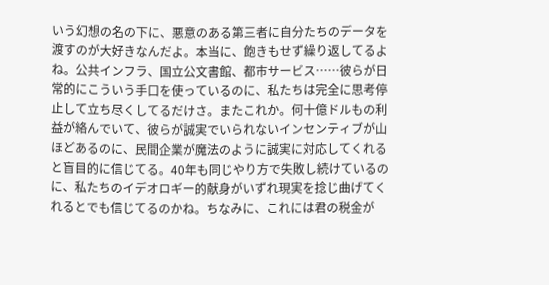いう幻想の名の下に、悪意のある第三者に自分たちのデータを渡すのが大好きなんだよ。本当に、飽きもせず繰り返してるよね。公共インフラ、国立公文書館、都市サービス……彼らが日常的にこういう手口を使っているのに、私たちは完全に思考停止して立ち尽くしてるだけさ。またこれか。何十億ドルもの利益が絡んでいて、彼らが誠実でいられないインセンティブが山ほどあるのに、民間企業が魔法のように誠実に対応してくれると盲目的に信じてる。40年も同じやり方で失敗し続けているのに、私たちのイデオロギー的献身がいずれ現実を捻じ曲げてくれるとでも信じてるのかね。ちなみに、これには君の税金が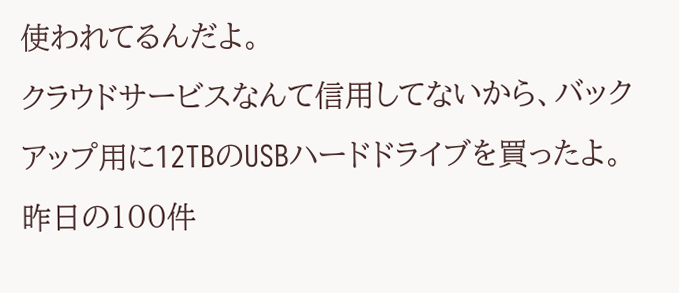使われてるんだよ。
クラウドサービスなんて信用してないから、バックアップ用に12TBのUSBハードドライブを買ったよ。
昨日の100件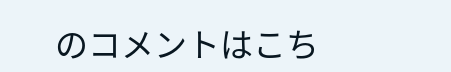のコメントはこち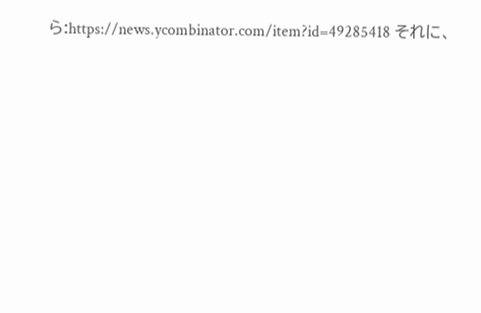ら:https://news.ycombinator.com/item?id=49285418 それに、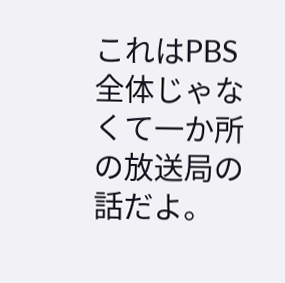これはPBS全体じゃなくて一か所の放送局の話だよ。